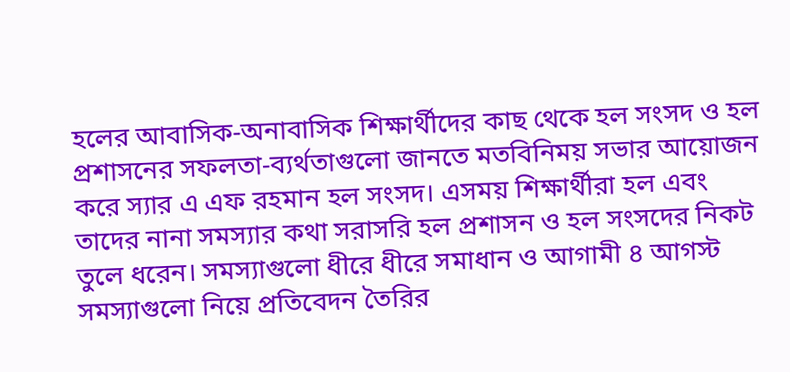হলের আবাসিক-অনাবাসিক শিক্ষার্থীদের কাছ থেকে হল সংসদ ও হল প্রশাসনের সফলতা-ব্যর্থতাগুলো জানতে মতবিনিময় সভার আয়োজন করে স্যার এ এফ রহমান হল সংসদ। এসময় শিক্ষার্থীরা হল এবং তাদের নানা সমস্যার কথা সরাসরি হল প্রশাসন ও হল সংসদের নিকট তুলে ধরেন। সমস্যাগুলো ধীরে ধীরে সমাধান ও আগামী ৪ আগস্ট সমস্যাগুলো নিয়ে প্রতিবেদন তৈরির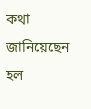কথা জানিয়েছেন হল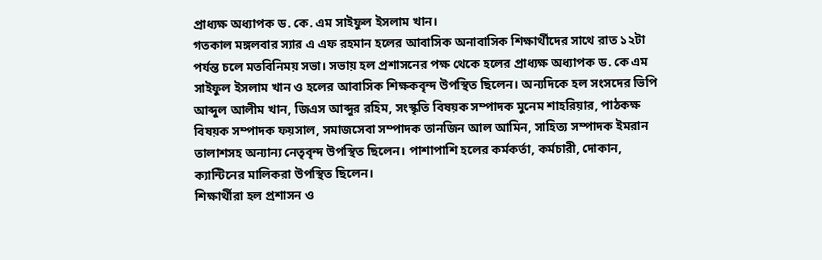প্রাধ্যক্ষ অধ্যাপক ড. কে. এম সাইফুল ইসলাম খান।
গতকাল মঙ্গলবার স্যার এ এফ রহমান হলের আবাসিক অনাবাসিক শিক্ষার্থীদের সাথে রাত ১২টা পর্যন্ত চলে মতবিনিময় সভা। সভায় হল প্রশাসনের পক্ষ থেকে হলের প্রাধ্যক্ষ অধ্যাপক ড. কে এম সাইফুল ইসলাম খান ও হলের আবাসিক শিক্ষকবৃন্দ উপস্থিত ছিলেন। অন্যদিকে হল সংসদের ভিপি আব্দুল আলীম খান, জিএস আব্দুর রহিম, সংস্কৃতি বিষয়ক সম্পাদক মুনেম শাহরিয়ার, পাঠকক্ষ বিষয়ক সম্পাদক ফয়সাল, সমাজসেবা সম্পাদক তানজিন আল আমিন, সাহিত্য সম্পাদক ইমরান তালাশসহ অন্যান্য নেতৃবৃন্দ উপস্থিত ছিলেন। পাশাপাশি হলের কর্মকর্তা, কর্মচারী, দোকান, ক্যান্টিনের মালিকরা উপস্থিত ছিলেন।
শিক্ষার্থীরা হল প্রশাসন ও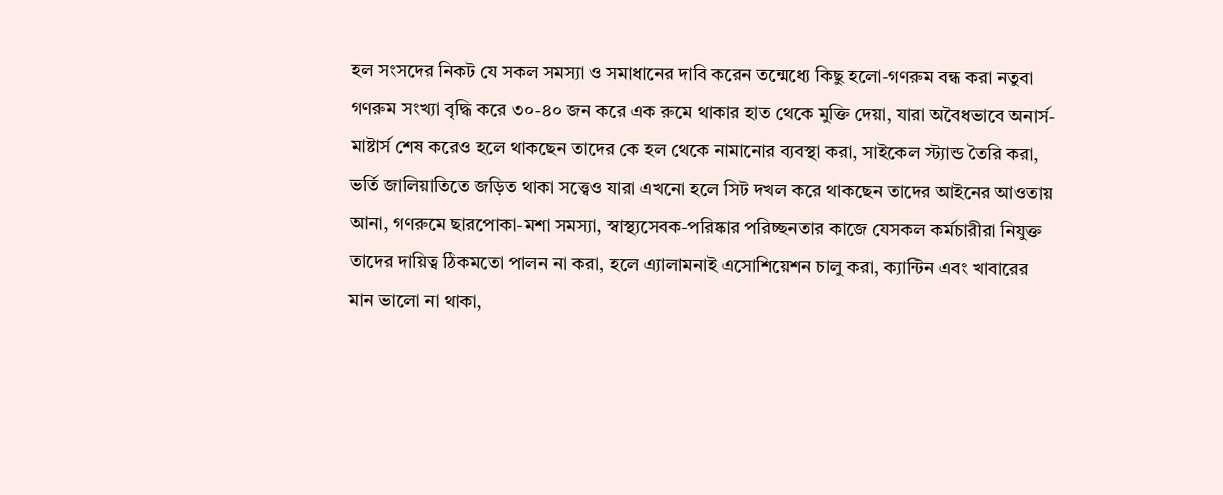হল সংসদের নিকট যে সকল সমস্যা ও সমাধানের দাবি করেন তন্মেধ্যে কিছু হলো-গণরুম বন্ধ করা নতুবা গণরুম সংখ্যা বৃদ্ধি করে ৩০-৪০ জন করে এক রুমে থাকার হাত থেকে মুক্তি দেয়া, যারা অবৈধভাবে অনার্স-মাষ্টার্স শেষ করেও হলে থাকছেন তাদের কে হল থেকে নামানোর ব্যবস্থা করা, সাইকেল স্ট্যান্ড তৈরি করা, ভর্তি জালিয়াতিতে জড়িত থাকা সত্ত্বেও যারা এখনো হলে সিট দখল করে থাকছেন তাদের আইনের আওতায় আনা, গণরুমে ছারপোকা-মশা সমস্যা, স্বাস্থ্যসেবক-পরিষ্কার পরিচ্ছনতার কাজে যেসকল কর্মচারীরা নিযুক্ত তাদের দায়িত্ব ঠিকমতো পালন না করা, হলে এ্যালামনাই এসোশিয়েশন চালু করা, ক্যান্টিন এবং খাবারের মান ভালো না থাকা,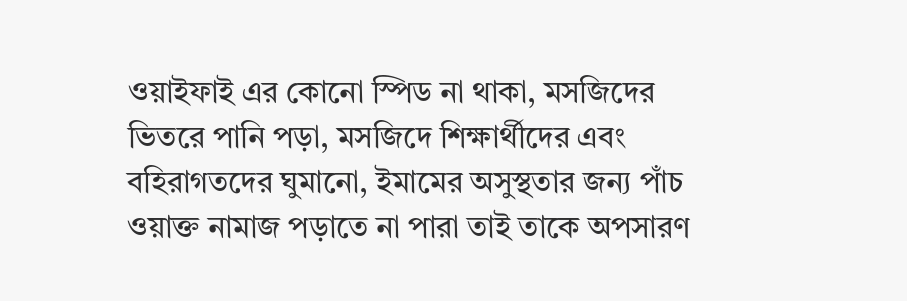ওয়াইফাই এর কোনো স্পিড না থাকা, মসজিদের ভিতরে পানি পড়া, মসজিদে শিক্ষার্থীদের এবং বহিরাগতদের ঘুমানো, ইমামের অসুস্থতার জন্য পাঁচ ওয়াক্ত নামাজ পড়াতে না পারা তাই তাকে অপসারণ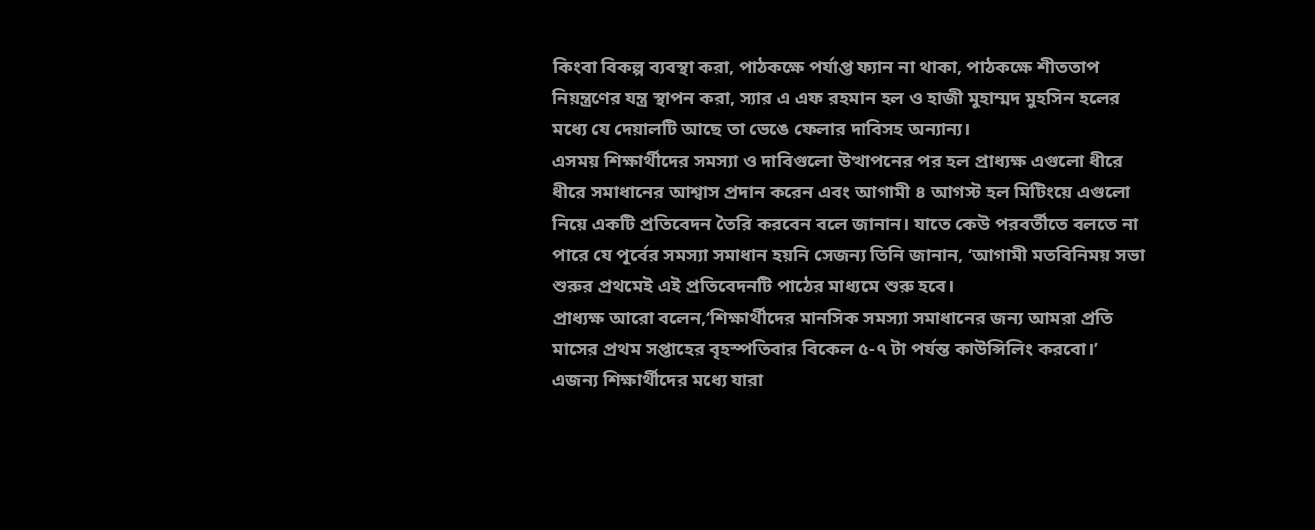কিংবা বিকল্প ব্যবস্থা করা, পাঠকক্ষে পর্যাপ্ত ফ্যান না থাকা, পাঠকক্ষে শীততাপ নিয়ন্ত্রণের যন্ত্র স্থাপন করা, স্যার এ এফ রহমান হল ও হাজী মুহাম্মদ মুহসিন হলের মধ্যে যে দেয়ালটি আছে তা ভেঙে ফেলার দাবিসহ অন্যান্য।
এসময় শিক্ষার্থীদের সমস্যা ও দাবিগুলো উত্থাপনের পর হল প্রাধ্যক্ষ এগুলো ধীরে ধীরে সমাধানের আশ্বাস প্রদান করেন এবং আগামী ৪ আগস্ট হল মিটিংয়ে এগুলো নিয়ে একটি প্রতিবেদন তৈরি করবেন বলে জানান। যাতে কেউ পরবর্তীতে বলতে না পারে যে পূর্বের সমস্যা সমাধান হয়নি সেজন্য তিনি জানান, ‘আগামী মতবিনিময় সভা শুরুর প্রথমেই এই প্রতিবেদনটি পাঠের মাধ্যমে শুরু হবে।
প্রাধ্যক্ষ আরো বলেন,‘শিক্ষার্থীদের মানসিক সমস্যা সমাধানের জন্য আমরা প্রতি মাসের প্রথম সপ্তাহের বৃহস্পতিবার বিকেল ৫-৭ টা পর্যন্ত কাউন্সিলিং করবো।’ এজন্য শিক্ষার্থীদের মধ্যে যারা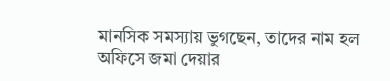মানসিক সমস্যায় ভুগছেন, তাদের নাম হল অফিসে জমা দেয়ার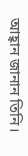আহ্বান জানান তিনি।